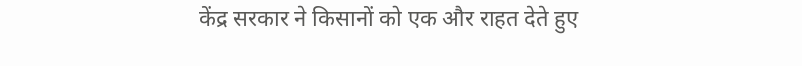केंद्र सरकार ने किसानों को एक और राहत देते हुए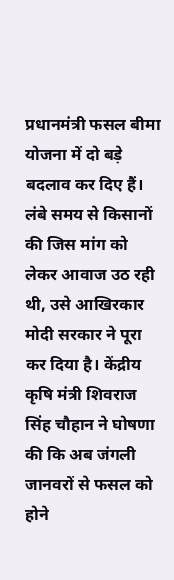प्रधानमंत्री फसल बीमा योजना में दो बड़े बदलाव कर दिए हैं। लंबे समय से किसानों की जिस मांग को लेकर आवाज उठ रही थी, उसे आखिरकार मोदी सरकार ने पूरा कर दिया है। केंद्रीय कृषि मंत्री शिवराज सिंह चौहान ने घोषणा की कि अब जंगली जानवरों से फसल को होने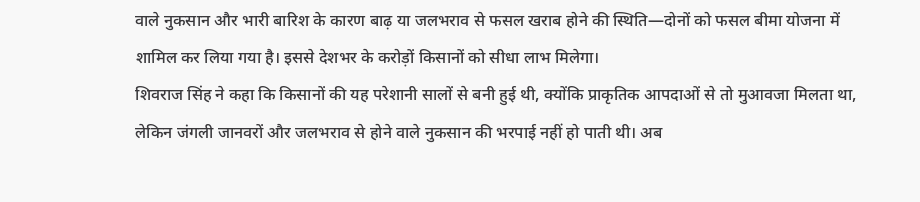वाले नुकसान और भारी बारिश के कारण बाढ़ या जलभराव से फसल खराब होने की स्थिति—दोनों को फसल बीमा योजना में शामिल कर लिया गया है। इससे देशभर के करोड़ों किसानों को सीधा लाभ मिलेगा।
शिवराज सिंह ने कहा कि किसानों की यह परेशानी सालों से बनी हुई थी, क्योंकि प्राकृतिक आपदाओं से तो मुआवजा मिलता था, लेकिन जंगली जानवरों और जलभराव से होने वाले नुकसान की भरपाई नहीं हो पाती थी। अब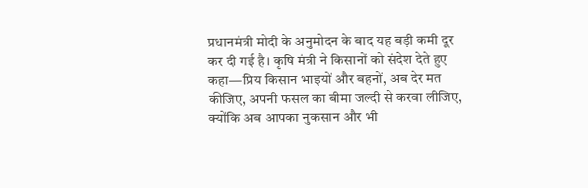प्रधानमंत्री मोदी के अनुमोदन के बाद यह बड़ी कमी दूर कर दी गई है। कृषि मंत्री ने किसानों को संदेश देते हुए कहा—प्रिय किसान भाइयों और बहनों, अब देर मत कीजिए, अपनी फसल का बीमा जल्दी से करवा लीजिए, क्योंकि अब आपका नुकसान और भी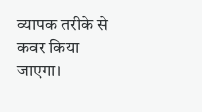व्यापक तरीके से कवर किया जाएगा।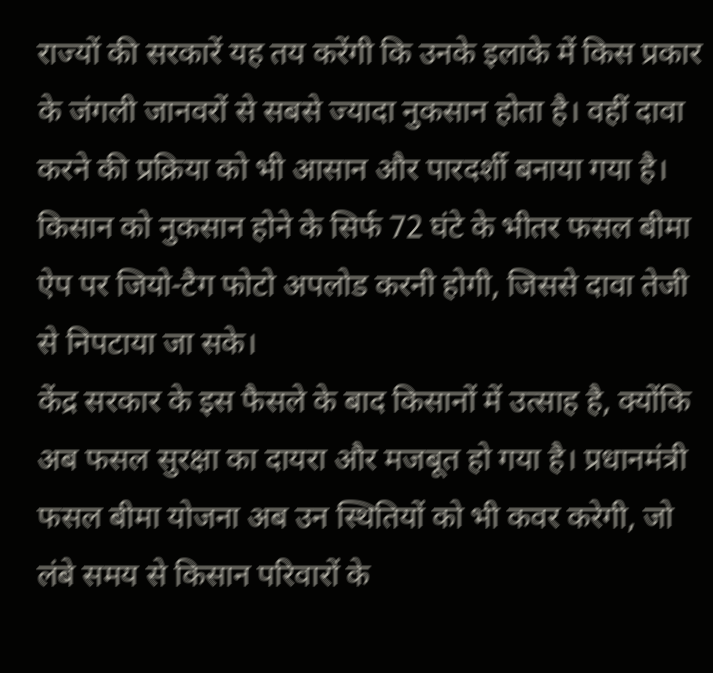राज्यों की सरकारें यह तय करेंगी कि उनके इलाके में किस प्रकार के जंगली जानवरों से सबसे ज्यादा नुकसान होता है। वहीं दावा करने की प्रक्रिया को भी आसान और पारदर्शी बनाया गया है। किसान को नुकसान होने के सिर्फ 72 घंटे के भीतर फसल बीमा ऐप पर जियो-टैग फोटो अपलोड करनी होगी, जिससे दावा तेजी से निपटाया जा सके।
केंद्र सरकार के इस फैसले के बाद किसानों में उत्साह है, क्योंकि अब फसल सुरक्षा का दायरा और मजबूत हो गया है। प्रधानमंत्री फसल बीमा योजना अब उन स्थितियों को भी कवर करेगी, जो लंबे समय से किसान परिवारों के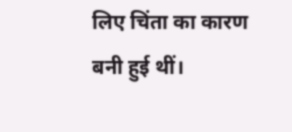लिए चिंता का कारण बनी हुई थीं।